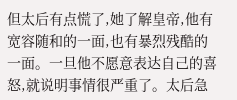但太后有点慌了,她了解皇帝,他有宽容随和的一面,也有暴烈残酷的一面。一旦他不愿意表达自己的喜怒,就说明事情很严重了。太后急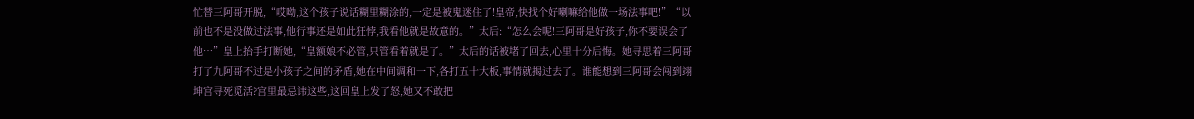忙替三阿哥开脱,“哎呦,这个孩子说话糊里糊涂的,一定是被鬼迷住了!皇帝,快找个好喇嘛给他做一场法事吧!”“以前也不是没做过法事,他行事还是如此狂悖,我看他就是故意的。”太后:“怎么会呢!三阿哥是好孩子,你不要误会了他…”皇上抬手打断她,“皇额娘不必管,只管看着就是了。”太后的话被堵了回去,心里十分后悔。她寻思着三阿哥打了九阿哥不过是小孩子之间的矛盾,她在中间调和一下,各打五十大板,事情就揭过去了。谁能想到三阿哥会闯到翊坤宫寻死觅活?宫里最忌讳这些,这回皇上发了怒,她又不敢把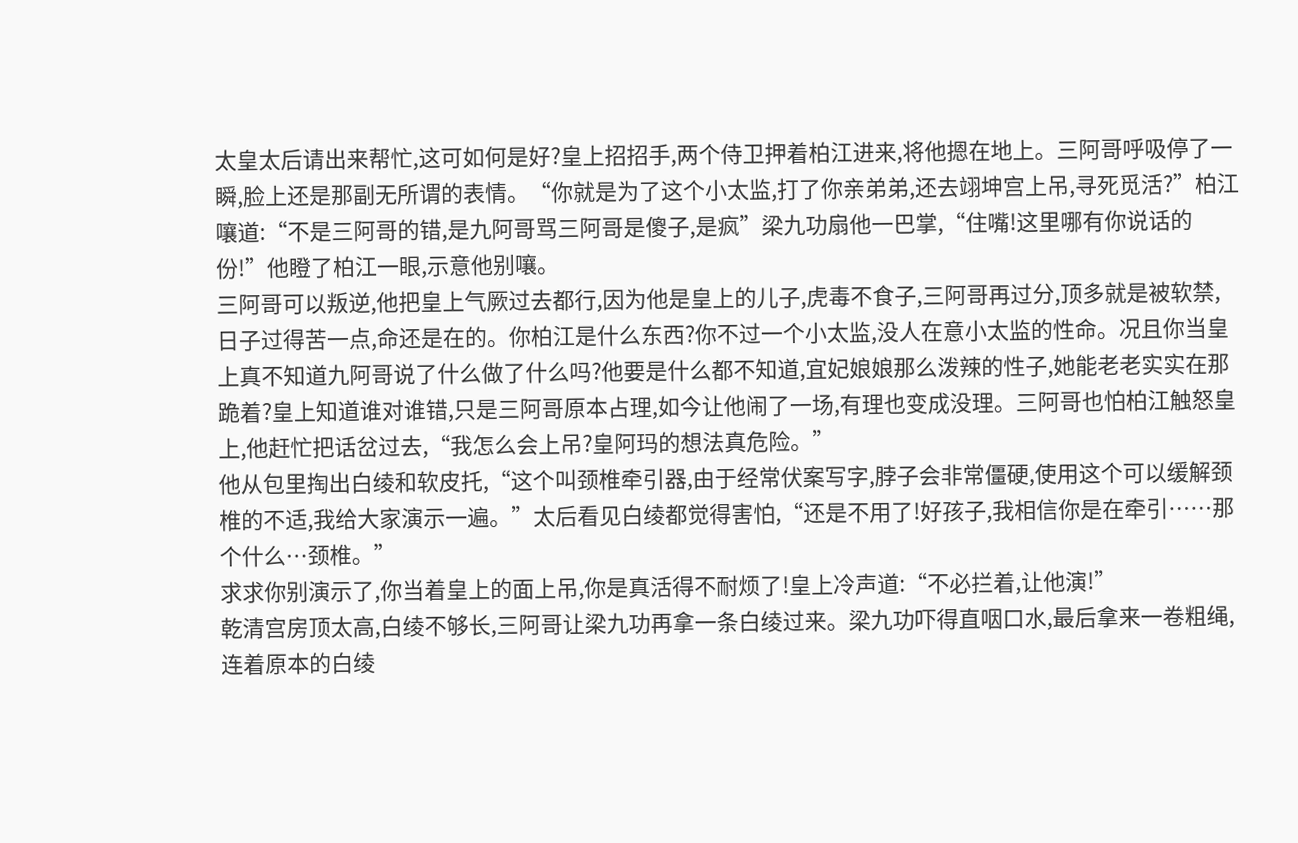太皇太后请出来帮忙,这可如何是好?皇上招招手,两个侍卫押着柏江进来,将他摁在地上。三阿哥呼吸停了一瞬,脸上还是那副无所谓的表情。“你就是为了这个小太监,打了你亲弟弟,还去翊坤宫上吊,寻死觅活?”柏江嚷道:“不是三阿哥的错,是九阿哥骂三阿哥是傻子,是疯”梁九功扇他一巴掌,“住嘴!这里哪有你说话的份!”他瞪了柏江一眼,示意他别嚷。
三阿哥可以叛逆,他把皇上气厥过去都行,因为他是皇上的儿子,虎毒不食子,三阿哥再过分,顶多就是被软禁,日子过得苦一点,命还是在的。你柏江是什么东西?你不过一个小太监,没人在意小太监的性命。况且你当皇上真不知道九阿哥说了什么做了什么吗?他要是什么都不知道,宜妃娘娘那么泼辣的性子,她能老老实实在那跪着?皇上知道谁对谁错,只是三阿哥原本占理,如今让他闹了一场,有理也变成没理。三阿哥也怕柏江触怒皇上,他赶忙把话岔过去,“我怎么会上吊?皇阿玛的想法真危险。”
他从包里掏出白绫和软皮托,“这个叫颈椎牵引器,由于经常伏案写字,脖子会非常僵硬,使用这个可以缓解颈椎的不适,我给大家演示一遍。”太后看见白绫都觉得害怕,“还是不用了!好孩子,我相信你是在牵引……那个什么…颈椎。”
求求你别演示了,你当着皇上的面上吊,你是真活得不耐烦了!皇上冷声道:“不必拦着,让他演!”
乾清宫房顶太高,白绫不够长,三阿哥让梁九功再拿一条白绫过来。梁九功吓得直咽口水,最后拿来一卷粗绳,连着原本的白绫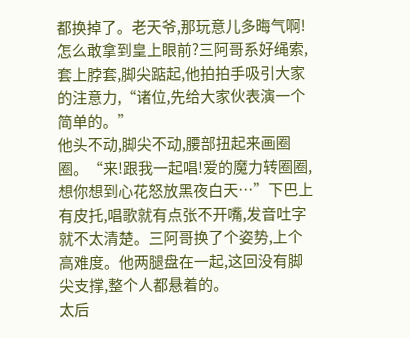都换掉了。老天爷,那玩意儿多晦气啊!怎么敢拿到皇上眼前?三阿哥系好绳索,套上脖套,脚尖踮起,他拍拍手吸引大家的注意力,“诸位,先给大家伙表演一个简单的。”
他头不动,脚尖不动,腰部扭起来画圈圈。“来!跟我一起唱!爱的魔力转圈圈,想你想到心花怒放黑夜白天…”下巴上有皮托,唱歌就有点张不开嘴,发音吐字就不太清楚。三阿哥换了个姿势,上个高难度。他两腿盘在一起,这回没有脚尖支撑,整个人都悬着的。
太后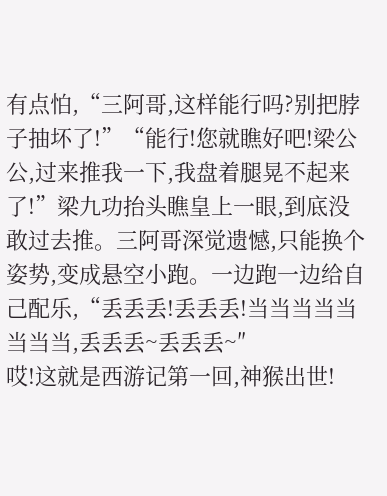有点怕,“三阿哥,这样能行吗?别把脖子抽坏了!”“能行!您就瞧好吧!梁公公,过来推我一下,我盘着腿晃不起来了!”梁九功抬头瞧皇上一眼,到底没敢过去推。三阿哥深觉遗憾,只能换个姿势,变成悬空小跑。一边跑一边给自己配乐,“丢丢丢!丢丢丢!当当当当当当当当,丢丢丢~丢丢丢~″
哎!这就是西游记第一回,神猴出世!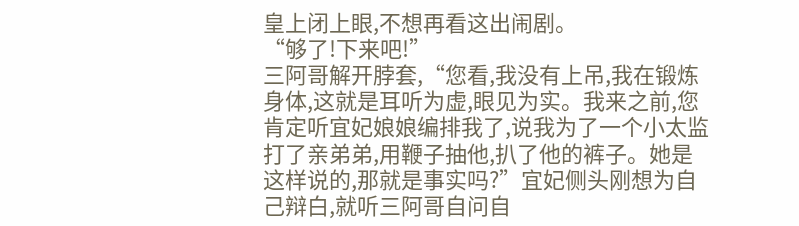皇上闭上眼,不想再看这出闹剧。
“够了!下来吧!”
三阿哥解开脖套,“您看,我没有上吊,我在锻炼身体,这就是耳听为虚,眼见为实。我来之前,您肯定听宜妃娘娘编排我了,说我为了一个小太监打了亲弟弟,用鞭子抽他,扒了他的裤子。她是这样说的,那就是事实吗?”宜妃侧头刚想为自己辩白,就听三阿哥自问自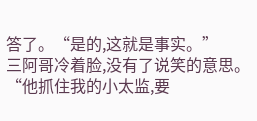答了。“是的,这就是事实。”
三阿哥冷着脸,没有了说笑的意思。
“他抓住我的小太监,要